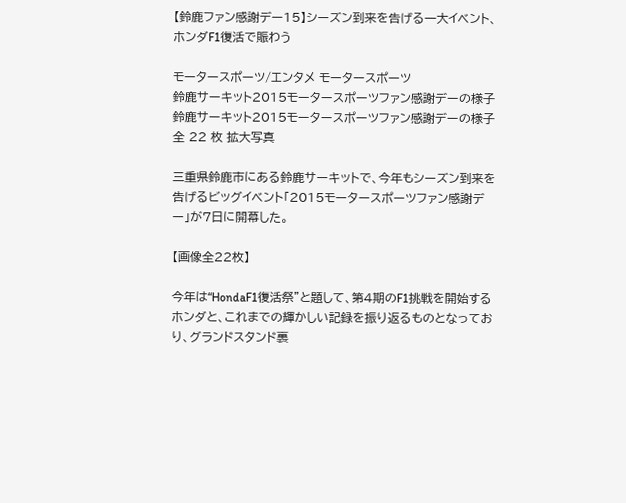【鈴鹿ファン感謝デー15】シーズン到来を告げる一大イベント、ホンダF1復活で賑わう

モータースポーツ/エンタメ モータースポーツ
鈴鹿サーキット2015モータースポーツファン感謝デーの様子
鈴鹿サーキット2015モータースポーツファン感謝デーの様子 全 22 枚 拡大写真

三重県鈴鹿市にある鈴鹿サーキットで、今年もシーズン到来を告げるビッグイベント「2015モータースポーツファン感謝デー」が7日に開幕した。

【画像全22枚】

今年は“HondaF1復活祭”と題して、第4期のF1挑戦を開始するホンダと、これまでの輝かしい記録を振り返るものとなっており、グランドスタンド裏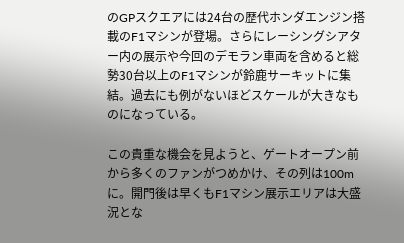のGPスクエアには24台の歴代ホンダエンジン搭載のF1マシンが登場。さらにレーシングシアター内の展示や今回のデモラン車両を含めると総勢30台以上のF1マシンが鈴鹿サーキットに集結。過去にも例がないほどスケールが大きなものになっている。

この貴重な機会を見ようと、ゲートオープン前から多くのファンがつめかけ、その列は100mに。開門後は早くもF1マシン展示エリアは大盛況とな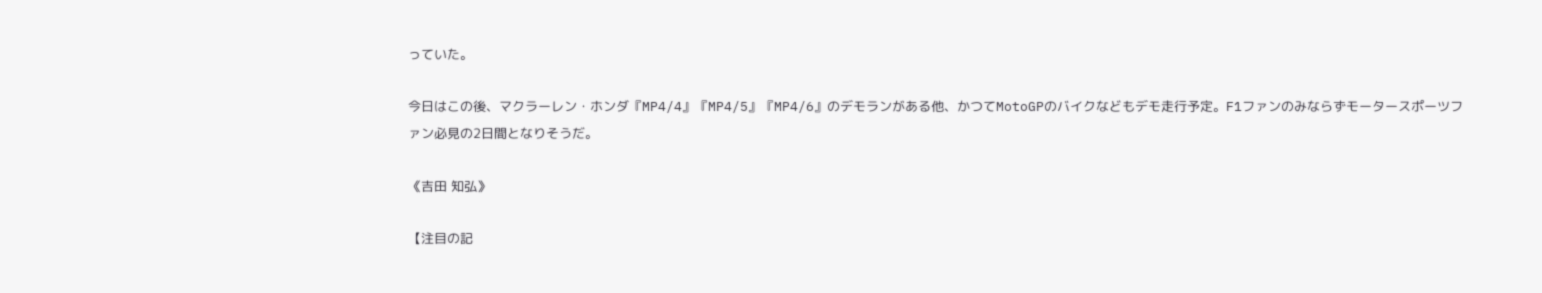っていた。

今日はこの後、マクラーレン・ホンダ『MP4/4』『MP4/5』『MP4/6』のデモランがある他、かつてMotoGPのバイクなどもデモ走行予定。F1ファンのみならずモータースポーツファン必見の2日間となりそうだ。

《吉田 知弘》

【注目の記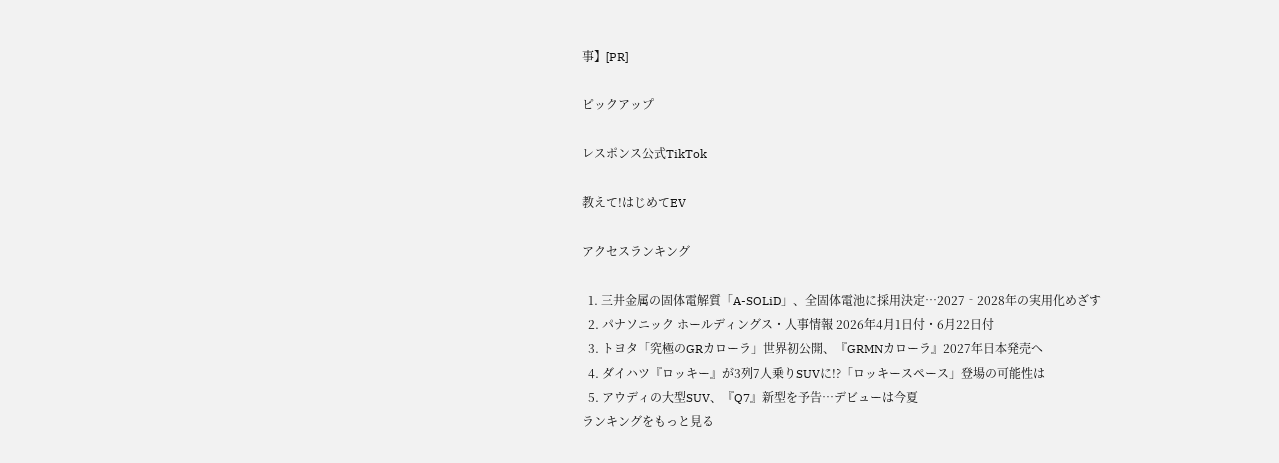事】[PR]

ピックアップ

レスポンス公式TikTok

教えて!はじめてEV

アクセスランキング

  1. 三井金属の固体電解質「A-SOLiD」、全固体電池に採用決定…2027‐2028年の実用化めざす
  2. パナソニック ホールディングス・人事情報 2026年4月1日付・6月22日付
  3. トヨタ「究極のGRカローラ」世界初公開、『GRMNカローラ』2027年日本発売へ
  4. ダイハツ『ロッキー』が3列7人乗りSUVに!?「ロッキースペース」登場の可能性は
  5. アウディの大型SUV、『Q7』新型を予告…デビューは今夏
ランキングをもっと見る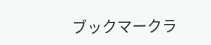ブックマークラ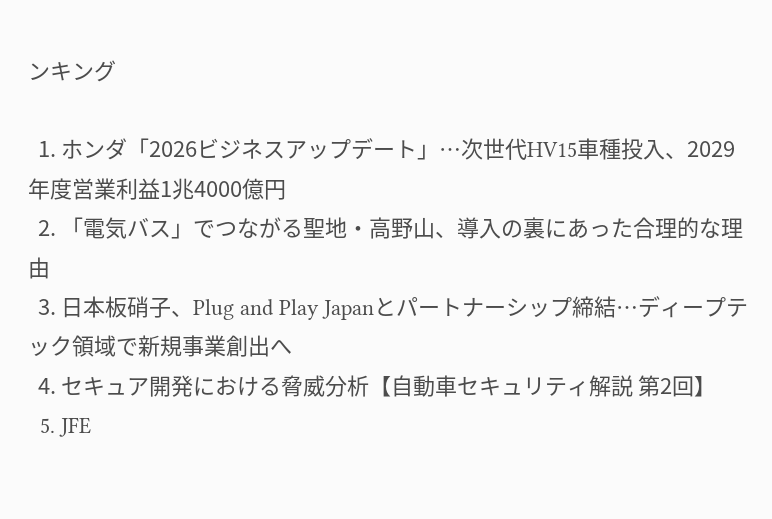ンキング

  1. ホンダ「2026ビジネスアップデート」…次世代HV15車種投入、2029年度営業利益1兆4000億円
  2. 「電気バス」でつながる聖地・高野山、導入の裏にあった合理的な理由
  3. 日本板硝子、Plug and Play Japanとパートナーシップ締結…ディープテック領域で新規事業創出へ
  4. セキュア開発における脅威分析【自動車セキュリティ解説 第2回】
  5. JFE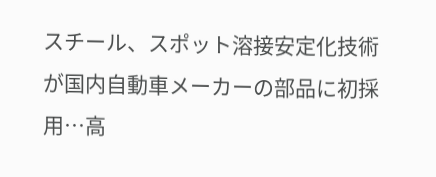スチール、スポット溶接安定化技術が国内自動車メーカーの部品に初採用…高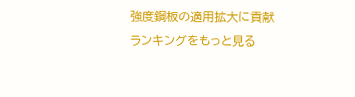強度鋼板の適用拡大に貢献
ランキングをもっと見る